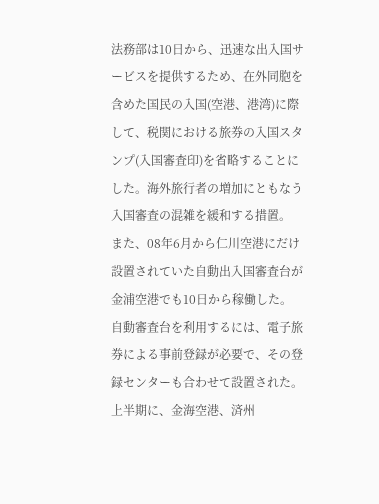法務部は10日から、迅速な出入国サービスを提供するため、在外同胞を含めた国民の入国(空港、港湾)に際して、税関における旅券の入国スタンプ(入国審査印)を省略することにした。海外旅行者の増加にともなう入国審査の混雑を緩和する措置。
また、08年6月から仁川空港にだけ設置されていた自動出入国審査台が金浦空港でも10日から稼働した。
自動審査台を利用するには、電子旅券による事前登録が必要で、その登録センターも合わせて設置された。
上半期に、金海空港、済州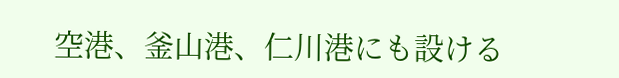空港、釜山港、仁川港にも設ける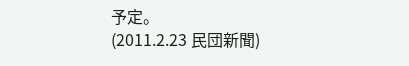予定。
(2011.2.23 民団新聞)